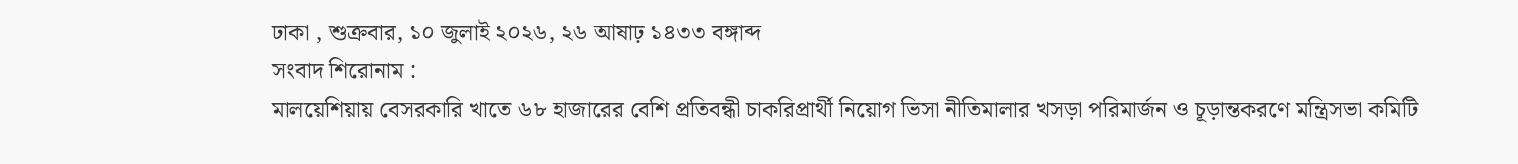ঢাকা , শুক্রবার, ১০ জুলাই ২০২৬, ২৬ আষাঢ় ১৪৩৩ বঙ্গাব্দ
সংবাদ শিরোনাম :
মালয়েশিয়ায় বেসরকারি খাতে ৬৮ হাজারের বেশি প্রতিবন্ধী চাকরিপ্রার্থী নিয়োগ ভিসা নীতিমালার খসড়া পরিমার্জন ও চূড়ান্তকরণে মন্ত্রিসভা কমিটি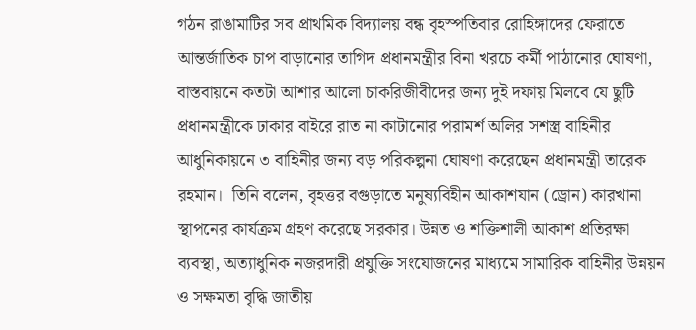গঠন রাঙামাটির সব প্রাথমিক বিদ্যালয় বন্ধ বৃহস্পতিবার রোহিঙ্গাদের ফেরাতে আন্তর্জাতিক চাপ বাড়ানোর তাগিদ প্রধানমন্ত্রীর বিনা খরচে কর্মী পাঠানোর ঘোষণা, বাস্তবায়নে কতটা আশার আলো চাকরিজীবীদের জন্য দুই দফায় মিলবে যে ছুটি প্রধানমন্ত্রীকে ঢাকার বাইরে রাত না কাটানোর পরামর্শ অলির সশস্ত্র বাহিনীর আধুনিকায়নে ৩ বাহিনীর জন্য বড় পরিকল্পনা ঘোষণা করেছেন প্রধানমন্ত্রী তারেক রহমান।  তিনি বলেন, বৃহত্তর বগুড়াতে মনুষ্যবিহীন আকাশযান (ড্রোন) কারখানা স্থাপনের কার্যক্রম গ্রহণ করেছে সরকার। উন্নত ও শক্তিশালী আকাশ প্রতিরক্ষা ব্যবস্থা, অত্যাধুনিক নজরদারী প্রযুক্তি সংযোজনের মাধ্যমে সামারিক বাহিনীর উন্নয়ন ও সক্ষমতা বৃদ্ধি জাতীয়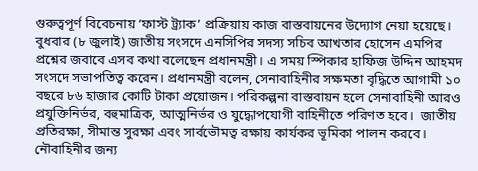গুরুত্বপূর্ণ বিবেচনায় ‘ফাস্ট ট্র্যাক’ প্রক্রিয়ায় কাজ বাস্তবায়নের উদ্যোগ নেয়া হয়েছে। বুধবার (৮ জুলাই) জাতীয় সংসদে এনসিপির সদস্য সচিব আখতার হোসেন এমপির প্রশ্নের জবাবে এসব কথা বলেছেন প্রধানমন্ত্রী। এ সময় স্পিকার হাফিজ উদ্দিন আহমদ সংসদে সভাপতিত্ব করেন। প্রধানমন্ত্রী বলেন, সেনাবাহিনীর সক্ষমতা বৃদ্ধিতে আগামী ১০ বছরে ৮৬ হাজার কোটি টাকা প্রয়োজন। পরিকল্পনা বাস্তবায়ন হলে সেনাবাহিনী আরও প্রযুক্তিনির্ভর, বহুমাত্রিক, আত্মনির্ভর ও যুদ্ধোপযোগী বাহিনীতে পরিণত হবে।  জাতীয় প্রতিরক্ষা, সীমান্ত সুরক্ষা এবং সার্বভৌমত্ব রক্ষায় কার্যকর ভূমিকা পালন করবে। নৌবাহিনীর জন্য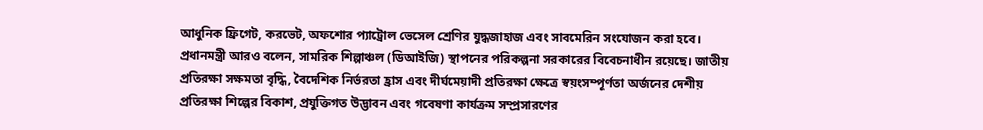আধুনিক ফ্রিগেট, করভেট, অফশোর প্যাট্রোল ভেসেল শ্রেণির যুদ্ধজাহাজ এবং সাবমেরিন সংযোজন করা হবে। প্রধানমন্ত্রী আরও বলেন, সামরিক শিল্পাঞ্চল (ডিআইজি) স্থাপনের পরিকল্পনা সরকারের বিবেচনাধীন রয়েছে। জাতীয় প্রতিরক্ষা সক্ষমতা বৃদ্ধি, বৈদেশিক নির্ভরতা হ্রাস এবং দীর্ঘমেয়াদী প্রতিরক্ষা ক্ষেত্রে স্বয়ংসম্পূর্ণতা অর্জনের দেশীয় প্রতিরক্ষা শিল্পের বিকাশ, প্রযুক্তিগত উদ্ভাবন এবং গবেষণা কার্যক্রম সম্প্রসারণের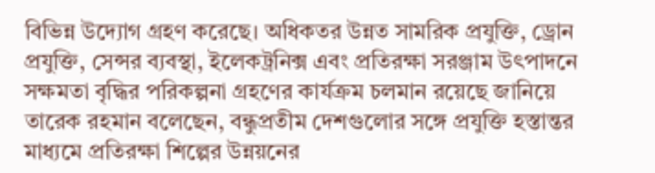বিভিন্ন উদ্যোগ গ্রহণ করেছে। অধিকতর উন্নত সামরিক প্রযুক্তি, ড্রোন প্রযুক্তি, সেন্সর ব্যবস্থা, ইলেকট্রনিক্স এবং প্রতিরক্ষা সরঞ্জাম উৎপাদনে সক্ষমতা বৃদ্ধির পরিকল্পনা গ্রহণের কার্যক্রম চলমান রয়েছে জানিয়ে তারেক রহমান বলেছেন, বন্ধুপ্রতীম দেশগুলোর সঙ্গে প্রযুক্তি হস্তান্তর মাধ্যমে প্রতিরক্ষা শিল্পের উন্নয়নের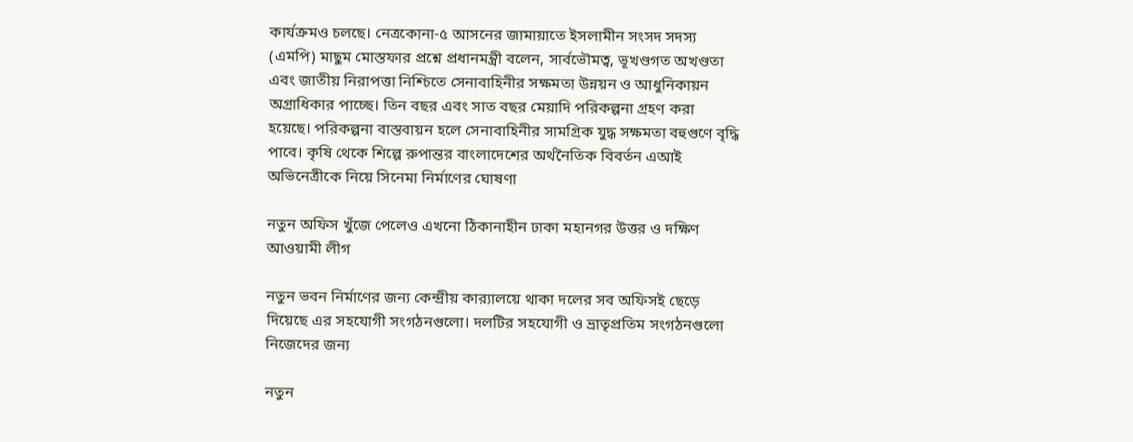কার্যক্রমও চলছে। নেত্রকোনা-৫ আসনের জামায়াতে ইসলামীন সংসদ সদস্য (এমপি) মাছুম মোস্তফার প্রশ্নে প্রধানমন্ত্রী বলেন, সার্বভৌমত্ব, ভূখণ্ডগত অখণ্ডতা এবং জাতীয় নিরাপত্তা নিশ্চিতে সেনাবাহিনীর সক্ষমতা উন্নয়ন ও আধুনিকায়ন অগ্রাধিকার পাচ্ছে। তিন বছর এবং সাত বছর মেয়াদি পরিকল্পনা গ্রহণ করা হয়েছে। পরিকল্পনা বাস্তবায়ন হলে সেনাবাহিনীর সামগ্রিক যুদ্ধ সক্ষমতা বহুগুণে বৃদ্ধি পাবে। কৃষি থেকে শিল্পে রুপান্তর বাংলাদেশের অর্থনৈতিক বিবর্তন এআই অভিনেত্রীকে নিয়ে সিনেমা নির্মাণের ঘোষণা

নতুন অফিস খুঁজে পেলেও এখনো ঠিকানাহীন ঢাকা মহানগর উত্তর ও দক্ষিণ আওয়ামী লীগ

নতুন ভবন নির্মাণের জন্য কেন্দ্রীয় কার‌্যালয়ে থাকা দলের সব অফিসই ছেড়ে দিয়েছে এর সহযোগী সংগঠনগুলো। দলটির সহযোগী ও ভ্রাতৃপ্রতিম সংগঠনগুলো নিজেদের জন্য

নতুন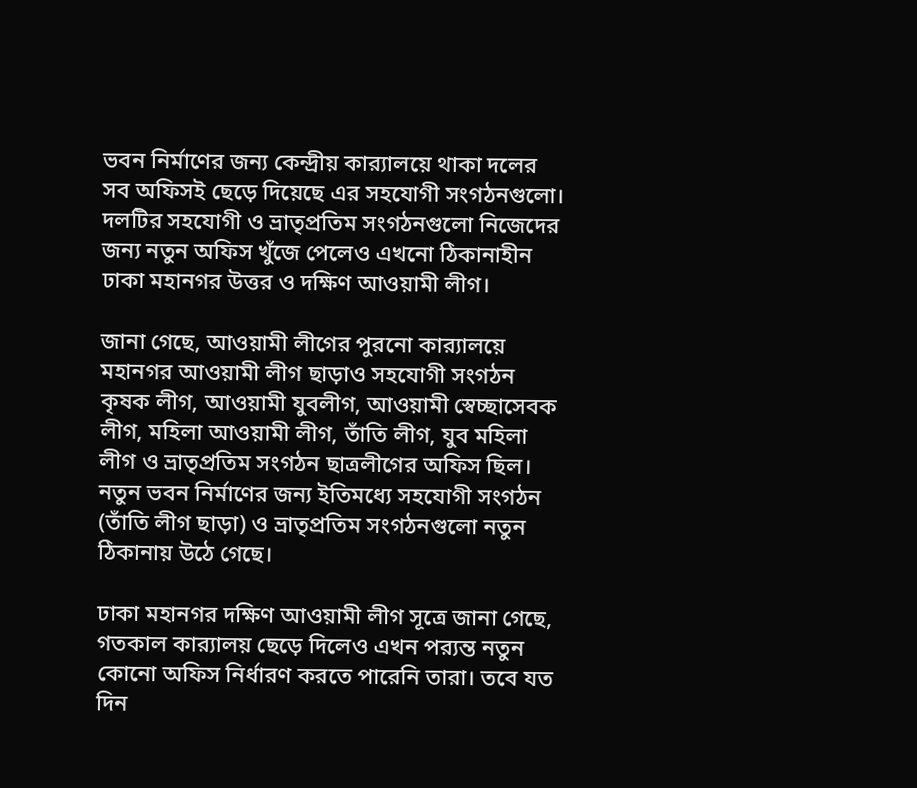ভবন নির্মাণের জন্য কেন্দ্রীয় কার‌্যালয়ে থাকা দলের সব অফিসই ছেড়ে দিয়েছে এর সহযোগী সংগঠনগুলো। দলটির সহযোগী ও ভ্রাতৃপ্রতিম সংগঠনগুলো নিজেদের জন্য নতুন অফিস খুঁজে পেলেও এখনো ঠিকানাহীন ঢাকা মহানগর উত্তর ও দক্ষিণ আওয়ামী লীগ।

জানা গেছে, আওয়ামী লীগের পুরনো কার‌্যালয়ে মহানগর আওয়ামী লীগ ছাড়াও সহযোগী সংগঠন কৃষক লীগ, আওয়ামী যুবলীগ, আওয়ামী স্বেচ্ছাসেবক লীগ, মহিলা আওয়ামী লীগ, তাঁতি লীগ, যুব মহিলা লীগ ও ভ্রাতৃপ্রতিম সংগঠন ছাত্রলীগের অফিস ছিল। নতুন ভবন নির্মাণের জন্য ইতিমধ্যে সহযোগী সংগঠন (তাঁতি লীগ ছাড়া) ও ভ্রাতৃপ্রতিম সংগঠনগুলো নতুন ঠিকানায় উঠে গেছে।

ঢাকা মহানগর দক্ষিণ আওয়ামী লীগ সূত্রে জানা গেছে, গতকাল কার‌্যালয় ছেড়ে দিলেও এখন পর‌্যন্ত নতুন কোনো অফিস নির্ধারণ করতে পারেনি তারা। তবে যত দিন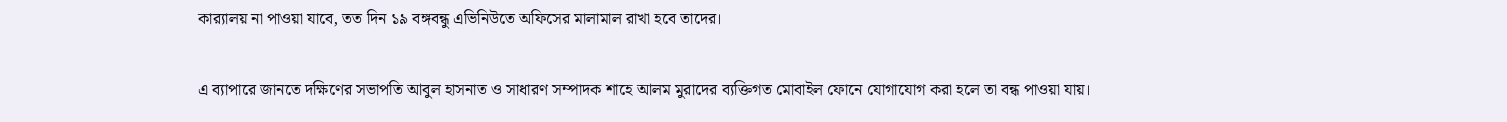কার‌্যালয় না পাওয়া যাবে, তত দিন ১৯ বঙ্গবন্ধু এভিনিউতে অফিসের মালামাল রাখা হবে তাদের।

এ ব্যাপারে জানতে দক্ষিণের সভাপতি আবুল হাসনাত ও সাধারণ সম্পাদক শাহে আলম মুরাদের ব্যক্তিগত মোবাইল ফোনে যোগাযোগ করা হলে তা বন্ধ পাওয়া যায়।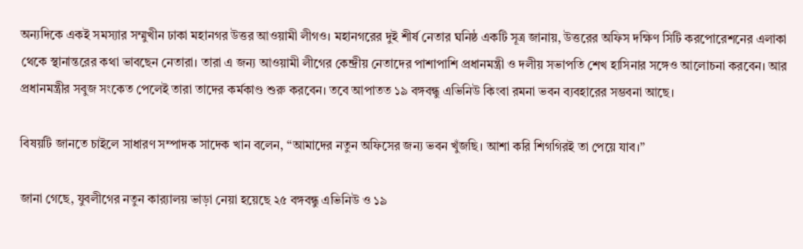অন্যদিকে একই সমস্যার সম্মুখীন ঢাকা মহানগর উত্তর আওয়ামী লীগও। মহানগরের দুই শীর্ষ নেতার ঘনিষ্ঠ একটি সূত্র জানায়, উত্তরের অফিস দক্ষিণ সিটি করপোরেশনের এলাকা থেকে স্থানান্তরের কথা ভাবছেন নেতারা। তারা এ জন্য আওয়ামী লীগের কেন্দ্রীয় নেতাদের পাশাপাশি প্রধানমন্ত্রী ও দলীয় সভাপতি শেখ হাসিনার সঙ্গেও আলোচনা করবেন। আর প্রধানমন্ত্রীর সবুজ সংকেত পেলেই তারা তাদের কর্মকাণ্ড শুরু করবেন। তবে আপাতত ১৯ বঙ্গবন্ধু এভিনিউ কিংবা রমনা ভবন ব্যবহারের সম্ভবনা আছে।

বিষয়টি জানতে চাইলে সাধারণ সম্পাদক সাদেক খান বলেন, “আমাদের নতুন অফিসের জন্য ভবন খুঁজছি। আশা করি শিগগিরই তা পেয়ে যাব।”

জানা গেছে, যুবলীগের নতুন কার‌্যালয় ভাড়া নেয়া হয়েছে ২৫ বঙ্গবন্ধু এভিনিউ ও ১৯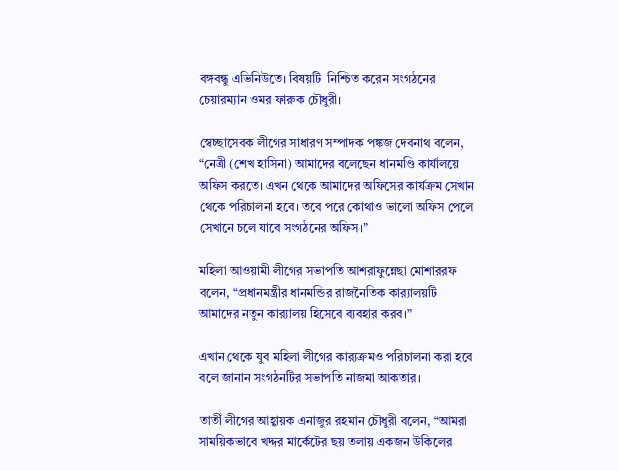বঙ্গবন্ধু এভিনিউতে। বিষয়টি  নিশ্চিত করেন সংগঠনের চেয়ারম্যান ওমর ফারুক চৌধুরী।

স্বেচ্ছাসেবক লীগের সাধারণ সম্পাদক পঙ্কজ দেবনাথ বলেন, “নেত্রী (শেখ হাসিনা) আমাদের বলেছেন ধানমণ্ডি কার্যালয়ে অফিস করতে। এখন থেকে আমাদের অফিসের কার্যক্রম সেখান থেকে পরিচালনা হবে। তবে পরে কোথাও ভালো অফিস পেলে সেখানে চলে যাবে সংগঠনের অফিস।”

মহিলা আওয়ামী লীগের সভাপতি আশরাফুন্নেছা মোশাররফ বলেন, “প্রধানমন্ত্রীর ধানমন্ডির রাজনৈতিক কার‌্যালয়টি আমাদের নতুন কার‌্যালয় হিসেবে ব্যবহার করব।”

এখান থেকে যুব মহিলা লীগের কার‌্যক্রমও পরিচালনা করা হবে বলে জানান সংগঠনটির সভাপতি নাজমা আকতার।

তাতীঁ লীগের আহ্বায়ক এনাজুর রহমান চৌধুরী বলেন, “আমরা সাময়িকভাবে খদ্দর মার্কেটের ছয় তলায় একজন উকিলের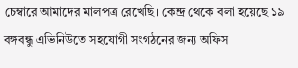চেম্বারে আমাদের মালপত্র রেখেছি। কেন্দ্র থেকে বলা হয়েছে ১৯ বঙ্গবন্ধু এভিনিউতে সহযোগী সংগঠনের জন্য অফিস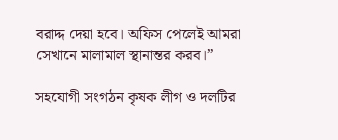বরাদ্দ দেয়া হবে। অফিস পেলেই আমরা সেখানে মালামাল স্থানান্তর করব।”

সহযোগী সংগঠন কৃষক লীগ ও দলটির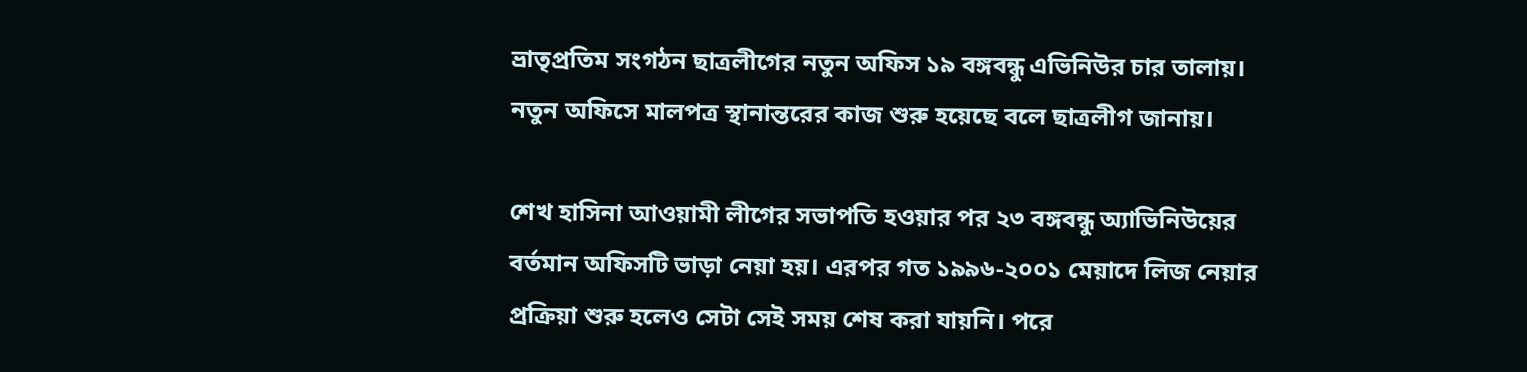ভ্রাতৃপ্রতিম সংগঠন ছাত্রলীগের নতুন অফিস ১৯ বঙ্গবন্ধু এভিনিউর চার তালায়। নতুন অফিসে মালপত্র স্থানান্তরের কাজ শুরু হয়েছে বলে ছাত্রলীগ জানায়।

শেখ হাসিনা আওয়ামী লীগের সভাপতি হওয়ার পর ২৩ বঙ্গবন্ধু অ্যাভিনিউয়ের বর্তমান অফিসটি ভাড়া নেয়া হয়। এরপর গত ১৯৯৬-২০০১ মেয়াদে লিজ নেয়ার প্রক্রিয়া শুরু হলেও সেটা সেই সময় শেষ করা যায়নি। পরে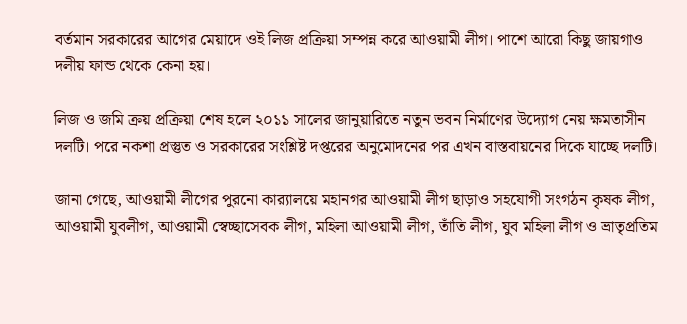বর্তমান সরকারের আগের মেয়াদে ওই লিজ প্রক্রিয়া সম্পন্ন করে আওয়ামী লীগ। পাশে আরো কিছু জায়গাও দলীয় ফান্ড থেকে কেনা হয়।

লিজ ও জমি ক্রয় প্রক্রিয়া শেষ হলে ২০১১ সালের জানুয়ারিতে নতুন ভবন নির্মাণের উদ্যোগ নেয় ক্ষমতাসীন দলটি। পরে নকশা প্রস্তুত ও সরকারের সংশ্লিষ্ট দপ্তরের অনুমোদনের পর এখন বাস্তবায়নের দিকে যাচ্ছে দলটি।

জানা গেছে, আওয়ামী লীগের পুরনো কার‌্যালয়ে মহানগর আওয়ামী লীগ ছাড়াও সহযোগী সংগঠন কৃষক লীগ, আওয়ামী যুবলীগ, আওয়ামী স্বেচ্ছাসেবক লীগ, মহিলা আওয়ামী লীগ, তাঁতি লীগ, যুব মহিলা লীগ ও ভ্রাতৃপ্রতিম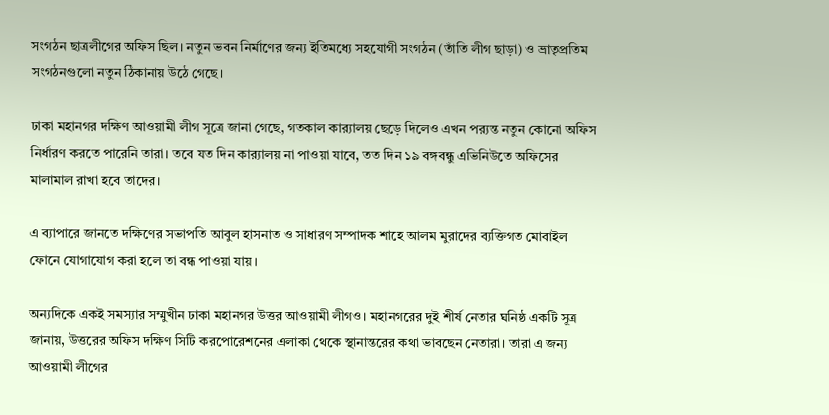সংগঠন ছাত্রলীগের অফিস ছিল। নতুন ভবন নির্মাণের জন্য ইতিমধ্যে সহযোগী সংগঠন (তাঁতি লীগ ছাড়া) ও ভ্রাতৃপ্রতিম সংগঠনগুলো নতুন ঠিকানায় উঠে গেছে।

ঢাকা মহানগর দক্ষিণ আওয়ামী লীগ সূত্রে জানা গেছে, গতকাল কার‌্যালয় ছেড়ে দিলেও এখন পর‌্যন্ত নতুন কোনো অফিস নির্ধারণ করতে পারেনি তারা। তবে যত দিন কার‌্যালয় না পাওয়া যাবে, তত দিন ১৯ বঙ্গবন্ধু এভিনিউতে অফিসের মালামাল রাখা হবে তাদের।

এ ব্যাপারে জানতে দক্ষিণের সভাপতি আবুল হাসনাত ও সাধারণ সম্পাদক শাহে আলম মুরাদের ব্যক্তিগত মোবাইল ফোনে যোগাযোগ করা হলে তা বন্ধ পাওয়া যায়।

অন্যদিকে একই সমস্যার সম্মুখীন ঢাকা মহানগর উত্তর আওয়ামী লীগও। মহানগরের দুই শীর্ষ নেতার ঘনিষ্ঠ একটি সূত্র জানায়, উত্তরের অফিস দক্ষিণ সিটি করপোরেশনের এলাকা থেকে স্থানান্তরের কথা ভাবছেন নেতারা। তারা এ জন্য আওয়ামী লীগের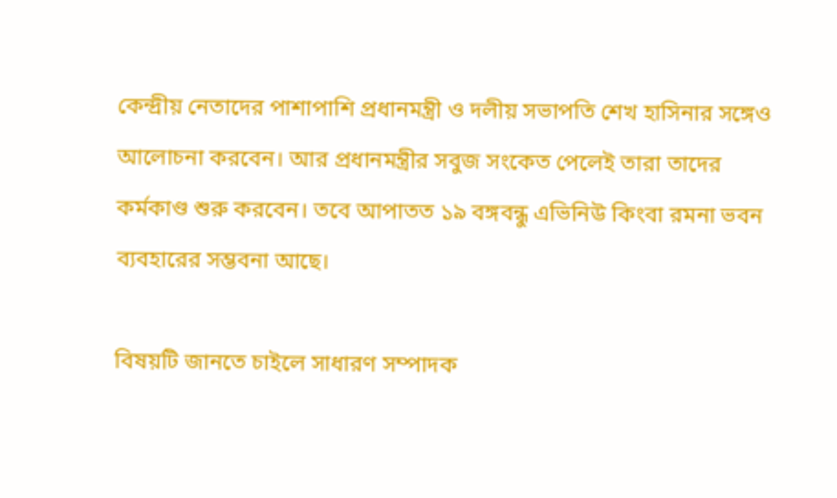কেন্দ্রীয় নেতাদের পাশাপাশি প্রধানমন্ত্রী ও দলীয় সভাপতি শেখ হাসিনার সঙ্গেও আলোচনা করবেন। আর প্রধানমন্ত্রীর সবুজ সংকেত পেলেই তারা তাদের কর্মকাণ্ড শুরু করবেন। তবে আপাতত ১৯ বঙ্গবন্ধু এভিনিউ কিংবা রমনা ভবন ব্যবহারের সম্ভবনা আছে।

বিষয়টি জানতে চাইলে সাধারণ সম্পাদক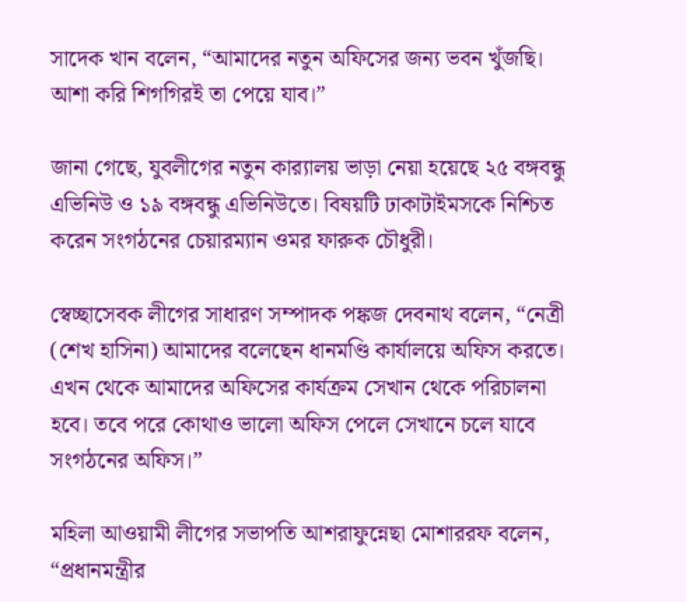সাদেক খান বলেন, “আমাদের নতুন অফিসের জন্য ভবন খুঁজছি। আশা করি শিগগিরই তা পেয়ে যাব।”

জানা গেছে, যুবলীগের নতুন কার‌্যালয় ভাড়া নেয়া হয়েছে ২৫ বঙ্গবন্ধু এভিনিউ ও ১৯ বঙ্গবন্ধু এভিনিউতে। বিষয়টি ঢাকাটাইমসকে নিশ্চিত করেন সংগঠনের চেয়ারম্যান ওমর ফারুক চৌধুরী।

স্বেচ্ছাসেবক লীগের সাধারণ সম্পাদক পঙ্কজ দেবনাথ বলেন, “নেত্রী (শেখ হাসিনা) আমাদের বলেছেন ধানমণ্ডি কার্যালয়ে অফিস করতে। এখন থেকে আমাদের অফিসের কার্যক্রম সেখান থেকে পরিচালনা হবে। তবে পরে কোথাও ভালো অফিস পেলে সেখানে চলে যাবে সংগঠনের অফিস।”

মহিলা আওয়ামী লীগের সভাপতি আশরাফুন্নেছা মোশাররফ বলেন, “প্রধানমন্ত্রীর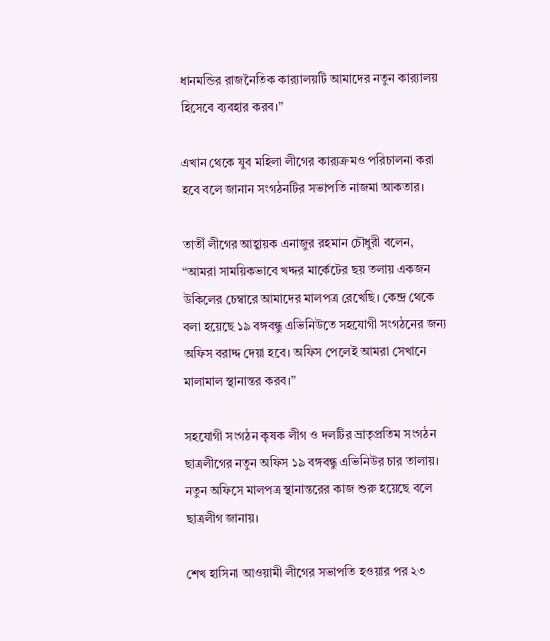ধানমন্ডির রাজনৈতিক কার‌্যালয়টি আমাদের নতুন কার‌্যালয় হিসেবে ব্যবহার করব।”

এখান থেকে যুব মহিলা লীগের কার‌্যক্রমও পরিচালনা করা হবে বলে জানান সংগঠনটির সভাপতি নাজমা আকতার।

তাতীঁ লীগের আহ্বায়ক এনাজুর রহমান চৌধুরী বলেন, “আমরা সাময়িকভাবে খদ্দর মার্কেটের ছয় তলায় একজন উকিলের চেম্বারে আমাদের মালপত্র রেখেছি। কেন্দ্র থেকে বলা হয়েছে ১৯ বঙ্গবন্ধু এভিনিউতে সহযোগী সংগঠনের জন্য অফিস বরাদ্দ দেয়া হবে। অফিস পেলেই আমরা সেখানে মালামাল স্থানান্তর করব।”

সহযোগী সংগঠন কৃষক লীগ ও দলটির ভ্রাতৃপ্রতিম সংগঠন ছাত্রলীগের নতুন অফিস ১৯ বঙ্গবন্ধু এভিনিউর চার তালায়। নতুন অফিসে মালপত্র স্থানান্তরের কাজ শুরু হয়েছে বলে ছাত্রলীগ জানায়।

শেখ হাসিনা আওয়ামী লীগের সভাপতি হওয়ার পর ২৩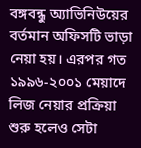বঙ্গবন্ধু অ্যাভিনিউয়ের বর্তমান অফিসটি ভাড়া নেয়া হয়। এরপর গত ১৯৯৬-২০০১ মেয়াদে লিজ নেয়ার প্রক্রিয়া শুরু হলেও সেটা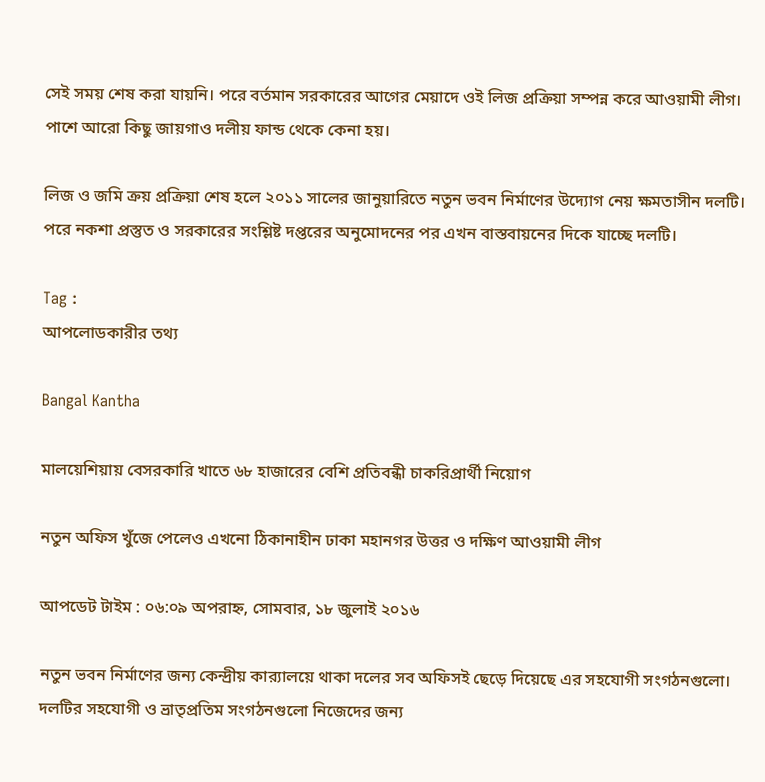সেই সময় শেষ করা যায়নি। পরে বর্তমান সরকারের আগের মেয়াদে ওই লিজ প্রক্রিয়া সম্পন্ন করে আওয়ামী লীগ। পাশে আরো কিছু জায়গাও দলীয় ফান্ড থেকে কেনা হয়।

লিজ ও জমি ক্রয় প্রক্রিয়া শেষ হলে ২০১১ সালের জানুয়ারিতে নতুন ভবন নির্মাণের উদ্যোগ নেয় ক্ষমতাসীন দলটি। পরে নকশা প্রস্তুত ও সরকারের সংশ্লিষ্ট দপ্তরের অনুমোদনের পর এখন বাস্তবায়নের দিকে যাচ্ছে দলটি।

Tag :
আপলোডকারীর তথ্য

Bangal Kantha

মালয়েশিয়ায় বেসরকারি খাতে ৬৮ হাজারের বেশি প্রতিবন্ধী চাকরিপ্রার্থী নিয়োগ

নতুন অফিস খুঁজে পেলেও এখনো ঠিকানাহীন ঢাকা মহানগর উত্তর ও দক্ষিণ আওয়ামী লীগ

আপডেট টাইম : ০৬:০৯ অপরাহ্ন, সোমবার, ১৮ জুলাই ২০১৬

নতুন ভবন নির্মাণের জন্য কেন্দ্রীয় কার‌্যালয়ে থাকা দলের সব অফিসই ছেড়ে দিয়েছে এর সহযোগী সংগঠনগুলো। দলটির সহযোগী ও ভ্রাতৃপ্রতিম সংগঠনগুলো নিজেদের জন্য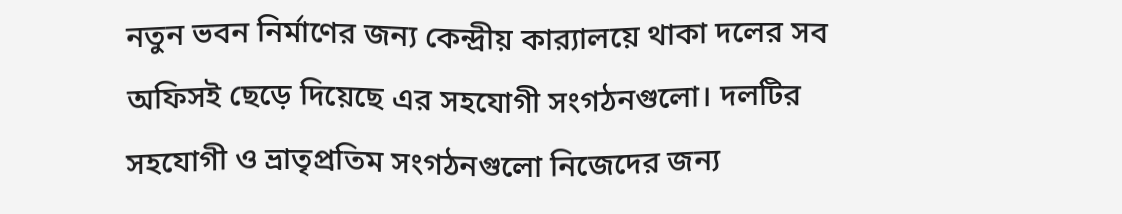নতুন ভবন নির্মাণের জন্য কেন্দ্রীয় কার‌্যালয়ে থাকা দলের সব অফিসই ছেড়ে দিয়েছে এর সহযোগী সংগঠনগুলো। দলটির সহযোগী ও ভ্রাতৃপ্রতিম সংগঠনগুলো নিজেদের জন্য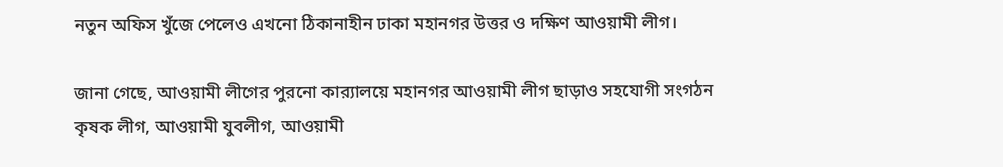নতুন অফিস খুঁজে পেলেও এখনো ঠিকানাহীন ঢাকা মহানগর উত্তর ও দক্ষিণ আওয়ামী লীগ।

জানা গেছে, আওয়ামী লীগের পুরনো কার‌্যালয়ে মহানগর আওয়ামী লীগ ছাড়াও সহযোগী সংগঠন কৃষক লীগ, আওয়ামী যুবলীগ, আওয়ামী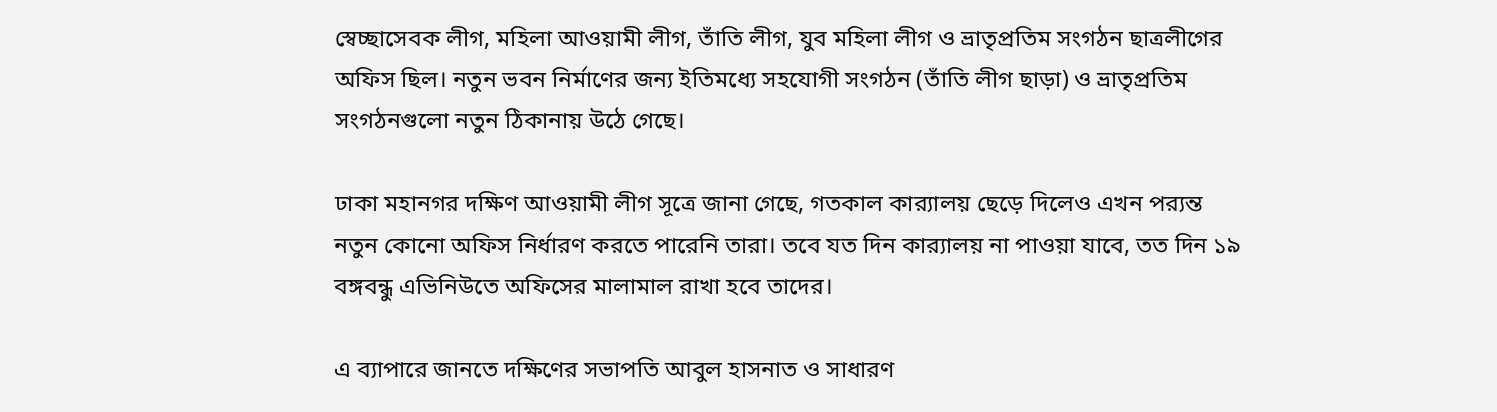স্বেচ্ছাসেবক লীগ, মহিলা আওয়ামী লীগ, তাঁতি লীগ, যুব মহিলা লীগ ও ভ্রাতৃপ্রতিম সংগঠন ছাত্রলীগের অফিস ছিল। নতুন ভবন নির্মাণের জন্য ইতিমধ্যে সহযোগী সংগঠন (তাঁতি লীগ ছাড়া) ও ভ্রাতৃপ্রতিম সংগঠনগুলো নতুন ঠিকানায় উঠে গেছে।

ঢাকা মহানগর দক্ষিণ আওয়ামী লীগ সূত্রে জানা গেছে, গতকাল কার‌্যালয় ছেড়ে দিলেও এখন পর‌্যন্ত নতুন কোনো অফিস নির্ধারণ করতে পারেনি তারা। তবে যত দিন কার‌্যালয় না পাওয়া যাবে, তত দিন ১৯ বঙ্গবন্ধু এভিনিউতে অফিসের মালামাল রাখা হবে তাদের।

এ ব্যাপারে জানতে দক্ষিণের সভাপতি আবুল হাসনাত ও সাধারণ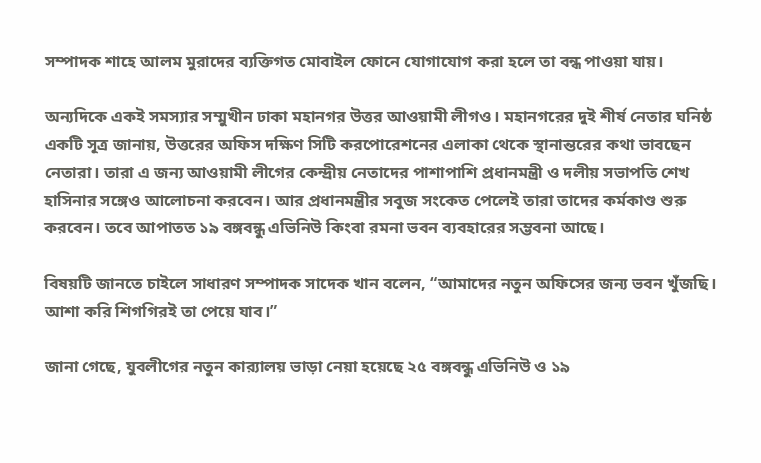সম্পাদক শাহে আলম মুরাদের ব্যক্তিগত মোবাইল ফোনে যোগাযোগ করা হলে তা বন্ধ পাওয়া যায়।

অন্যদিকে একই সমস্যার সম্মুখীন ঢাকা মহানগর উত্তর আওয়ামী লীগও। মহানগরের দুই শীর্ষ নেতার ঘনিষ্ঠ একটি সূত্র জানায়, উত্তরের অফিস দক্ষিণ সিটি করপোরেশনের এলাকা থেকে স্থানান্তরের কথা ভাবছেন নেতারা। তারা এ জন্য আওয়ামী লীগের কেন্দ্রীয় নেতাদের পাশাপাশি প্রধানমন্ত্রী ও দলীয় সভাপতি শেখ হাসিনার সঙ্গেও আলোচনা করবেন। আর প্রধানমন্ত্রীর সবুজ সংকেত পেলেই তারা তাদের কর্মকাণ্ড শুরু করবেন। তবে আপাতত ১৯ বঙ্গবন্ধু এভিনিউ কিংবা রমনা ভবন ব্যবহারের সম্ভবনা আছে।

বিষয়টি জানতে চাইলে সাধারণ সম্পাদক সাদেক খান বলেন, “আমাদের নতুন অফিসের জন্য ভবন খুঁজছি। আশা করি শিগগিরই তা পেয়ে যাব।”

জানা গেছে, যুবলীগের নতুন কার‌্যালয় ভাড়া নেয়া হয়েছে ২৫ বঙ্গবন্ধু এভিনিউ ও ১৯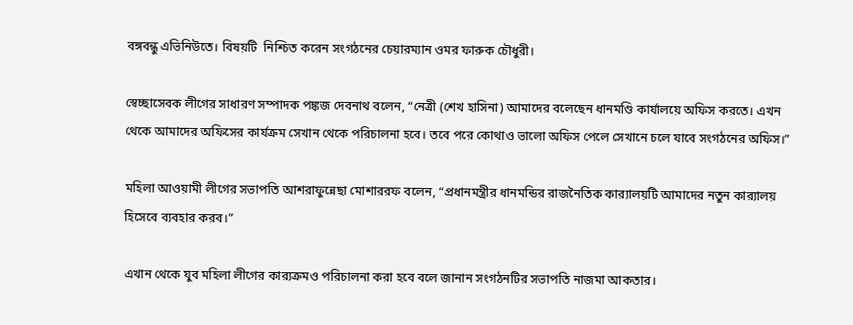বঙ্গবন্ধু এভিনিউতে। বিষয়টি  নিশ্চিত করেন সংগঠনের চেয়ারম্যান ওমর ফারুক চৌধুরী।

স্বেচ্ছাসেবক লীগের সাধারণ সম্পাদক পঙ্কজ দেবনাথ বলেন, “নেত্রী (শেখ হাসিনা) আমাদের বলেছেন ধানমণ্ডি কার্যালয়ে অফিস করতে। এখন থেকে আমাদের অফিসের কার্যক্রম সেখান থেকে পরিচালনা হবে। তবে পরে কোথাও ভালো অফিস পেলে সেখানে চলে যাবে সংগঠনের অফিস।”

মহিলা আওয়ামী লীগের সভাপতি আশরাফুন্নেছা মোশাররফ বলেন, “প্রধানমন্ত্রীর ধানমন্ডির রাজনৈতিক কার‌্যালয়টি আমাদের নতুন কার‌্যালয় হিসেবে ব্যবহার করব।”

এখান থেকে যুব মহিলা লীগের কার‌্যক্রমও পরিচালনা করা হবে বলে জানান সংগঠনটির সভাপতি নাজমা আকতার।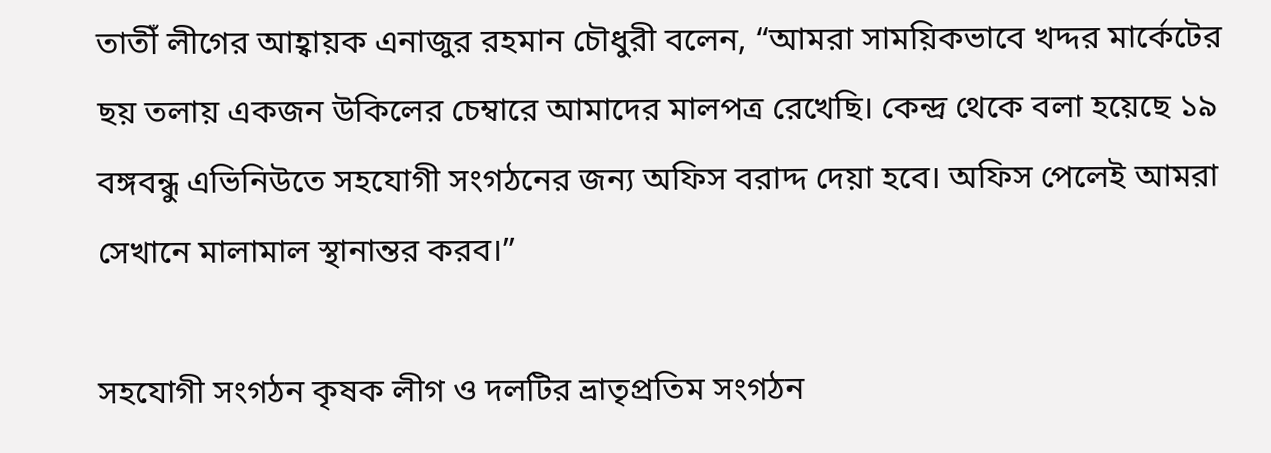তাতীঁ লীগের আহ্বায়ক এনাজুর রহমান চৌধুরী বলেন, “আমরা সাময়িকভাবে খদ্দর মার্কেটের ছয় তলায় একজন উকিলের চেম্বারে আমাদের মালপত্র রেখেছি। কেন্দ্র থেকে বলা হয়েছে ১৯ বঙ্গবন্ধু এভিনিউতে সহযোগী সংগঠনের জন্য অফিস বরাদ্দ দেয়া হবে। অফিস পেলেই আমরা সেখানে মালামাল স্থানান্তর করব।”

সহযোগী সংগঠন কৃষক লীগ ও দলটির ভ্রাতৃপ্রতিম সংগঠন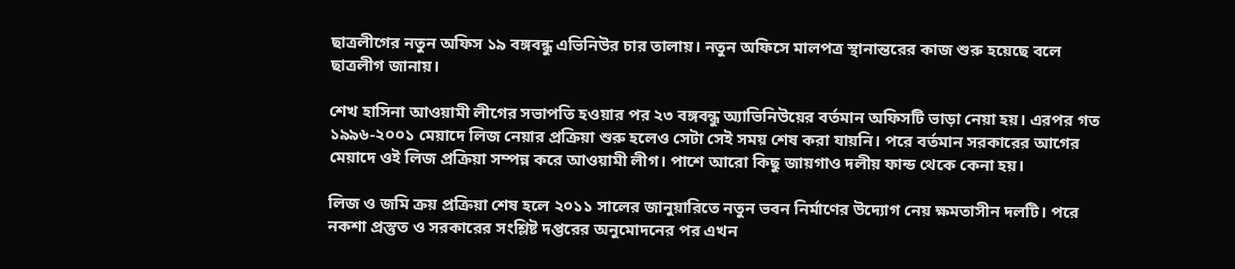ছাত্রলীগের নতুন অফিস ১৯ বঙ্গবন্ধু এভিনিউর চার তালায়। নতুন অফিসে মালপত্র স্থানান্তরের কাজ শুরু হয়েছে বলে ছাত্রলীগ জানায়।

শেখ হাসিনা আওয়ামী লীগের সভাপতি হওয়ার পর ২৩ বঙ্গবন্ধু অ্যাভিনিউয়ের বর্তমান অফিসটি ভাড়া নেয়া হয়। এরপর গত ১৯৯৬-২০০১ মেয়াদে লিজ নেয়ার প্রক্রিয়া শুরু হলেও সেটা সেই সময় শেষ করা যায়নি। পরে বর্তমান সরকারের আগের মেয়াদে ওই লিজ প্রক্রিয়া সম্পন্ন করে আওয়ামী লীগ। পাশে আরো কিছু জায়গাও দলীয় ফান্ড থেকে কেনা হয়।

লিজ ও জমি ক্রয় প্রক্রিয়া শেষ হলে ২০১১ সালের জানুয়ারিতে নতুন ভবন নির্মাণের উদ্যোগ নেয় ক্ষমতাসীন দলটি। পরে নকশা প্রস্তুত ও সরকারের সংশ্লিষ্ট দপ্তরের অনুমোদনের পর এখন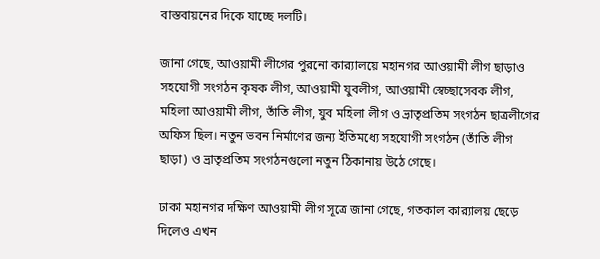বাস্তবায়নের দিকে যাচ্ছে দলটি।

জানা গেছে, আওয়ামী লীগের পুরনো কার‌্যালয়ে মহানগর আওয়ামী লীগ ছাড়াও সহযোগী সংগঠন কৃষক লীগ, আওয়ামী যুবলীগ, আওয়ামী স্বেচ্ছাসেবক লীগ, মহিলা আওয়ামী লীগ, তাঁতি লীগ, যুব মহিলা লীগ ও ভ্রাতৃপ্রতিম সংগঠন ছাত্রলীগের অফিস ছিল। নতুন ভবন নির্মাণের জন্য ইতিমধ্যে সহযোগী সংগঠন (তাঁতি লীগ ছাড়া) ও ভ্রাতৃপ্রতিম সংগঠনগুলো নতুন ঠিকানায় উঠে গেছে।

ঢাকা মহানগর দক্ষিণ আওয়ামী লীগ সূত্রে জানা গেছে, গতকাল কার‌্যালয় ছেড়ে দিলেও এখন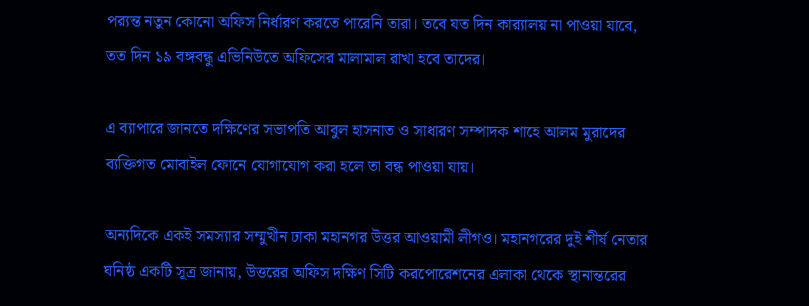পর‌্যন্ত নতুন কোনো অফিস নির্ধারণ করতে পারেনি তারা। তবে যত দিন কার‌্যালয় না পাওয়া যাবে, তত দিন ১৯ বঙ্গবন্ধু এভিনিউতে অফিসের মালামাল রাখা হবে তাদের।

এ ব্যাপারে জানতে দক্ষিণের সভাপতি আবুল হাসনাত ও সাধারণ সম্পাদক শাহে আলম মুরাদের ব্যক্তিগত মোবাইল ফোনে যোগাযোগ করা হলে তা বন্ধ পাওয়া যায়।

অন্যদিকে একই সমস্যার সম্মুখীন ঢাকা মহানগর উত্তর আওয়ামী লীগও। মহানগরের দুই শীর্ষ নেতার ঘনিষ্ঠ একটি সূত্র জানায়, উত্তরের অফিস দক্ষিণ সিটি করপোরেশনের এলাকা থেকে স্থানান্তরের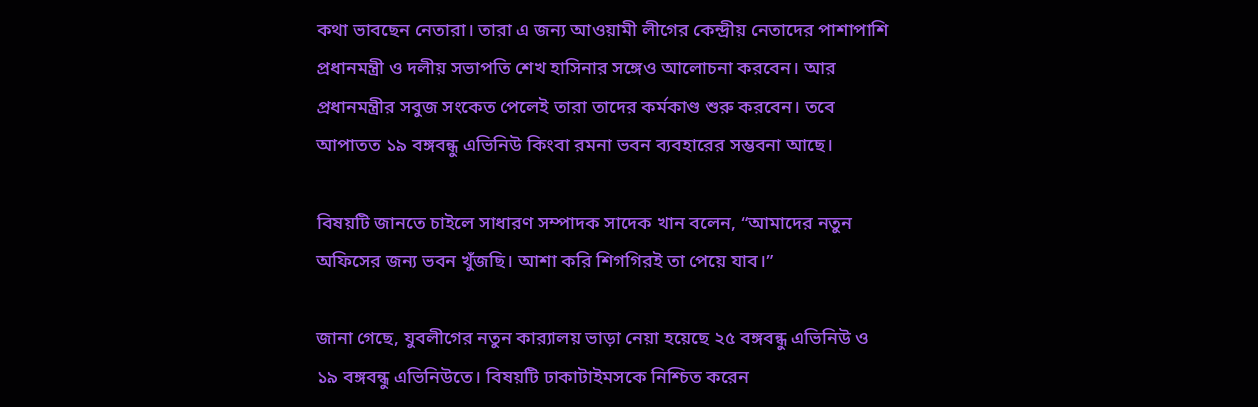কথা ভাবছেন নেতারা। তারা এ জন্য আওয়ামী লীগের কেন্দ্রীয় নেতাদের পাশাপাশি প্রধানমন্ত্রী ও দলীয় সভাপতি শেখ হাসিনার সঙ্গেও আলোচনা করবেন। আর প্রধানমন্ত্রীর সবুজ সংকেত পেলেই তারা তাদের কর্মকাণ্ড শুরু করবেন। তবে আপাতত ১৯ বঙ্গবন্ধু এভিনিউ কিংবা রমনা ভবন ব্যবহারের সম্ভবনা আছে।

বিষয়টি জানতে চাইলে সাধারণ সম্পাদক সাদেক খান বলেন, “আমাদের নতুন অফিসের জন্য ভবন খুঁজছি। আশা করি শিগগিরই তা পেয়ে যাব।”

জানা গেছে, যুবলীগের নতুন কার‌্যালয় ভাড়া নেয়া হয়েছে ২৫ বঙ্গবন্ধু এভিনিউ ও ১৯ বঙ্গবন্ধু এভিনিউতে। বিষয়টি ঢাকাটাইমসকে নিশ্চিত করেন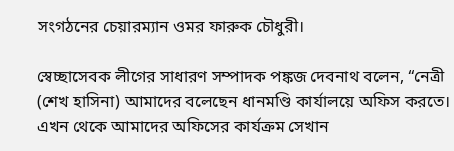সংগঠনের চেয়ারম্যান ওমর ফারুক চৌধুরী।

স্বেচ্ছাসেবক লীগের সাধারণ সম্পাদক পঙ্কজ দেবনাথ বলেন, “নেত্রী (শেখ হাসিনা) আমাদের বলেছেন ধানমণ্ডি কার্যালয়ে অফিস করতে। এখন থেকে আমাদের অফিসের কার্যক্রম সেখান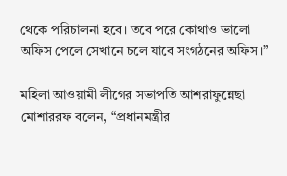থেকে পরিচালনা হবে। তবে পরে কোথাও ভালো অফিস পেলে সেখানে চলে যাবে সংগঠনের অফিস।”

মহিলা আওয়ামী লীগের সভাপতি আশরাফুন্নেছা মোশাররফ বলেন, “প্রধানমন্ত্রীর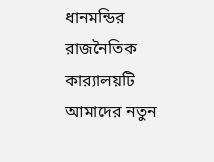ধানমন্ডির রাজনৈতিক কার‌্যালয়টি আমাদের নতুন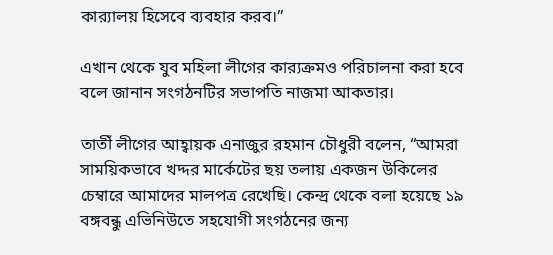কার‌্যালয় হিসেবে ব্যবহার করব।”

এখান থেকে যুব মহিলা লীগের কার‌্যক্রমও পরিচালনা করা হবে বলে জানান সংগঠনটির সভাপতি নাজমা আকতার।

তাতীঁ লীগের আহ্বায়ক এনাজুর রহমান চৌধুরী বলেন, “আমরা সাময়িকভাবে খদ্দর মার্কেটের ছয় তলায় একজন উকিলের চেম্বারে আমাদের মালপত্র রেখেছি। কেন্দ্র থেকে বলা হয়েছে ১৯ বঙ্গবন্ধু এভিনিউতে সহযোগী সংগঠনের জন্য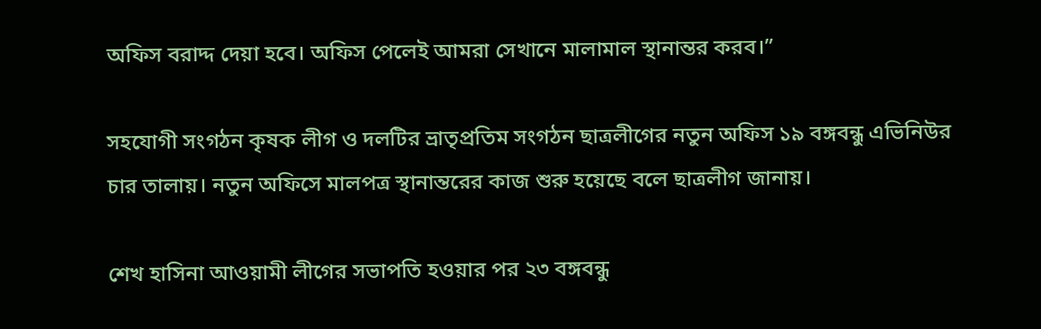অফিস বরাদ্দ দেয়া হবে। অফিস পেলেই আমরা সেখানে মালামাল স্থানান্তর করব।”

সহযোগী সংগঠন কৃষক লীগ ও দলটির ভ্রাতৃপ্রতিম সংগঠন ছাত্রলীগের নতুন অফিস ১৯ বঙ্গবন্ধু এভিনিউর চার তালায়। নতুন অফিসে মালপত্র স্থানান্তরের কাজ শুরু হয়েছে বলে ছাত্রলীগ জানায়।

শেখ হাসিনা আওয়ামী লীগের সভাপতি হওয়ার পর ২৩ বঙ্গবন্ধু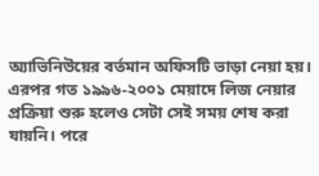অ্যাভিনিউয়ের বর্তমান অফিসটি ভাড়া নেয়া হয়। এরপর গত ১৯৯৬-২০০১ মেয়াদে লিজ নেয়ার প্রক্রিয়া শুরু হলেও সেটা সেই সময় শেষ করা যায়নি। পরে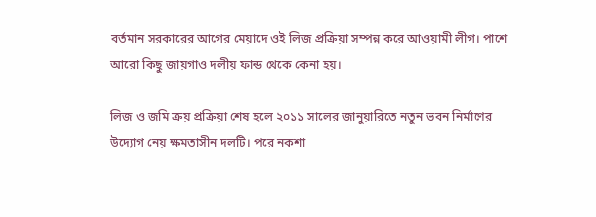বর্তমান সরকারের আগের মেয়াদে ওই লিজ প্রক্রিয়া সম্পন্ন করে আওয়ামী লীগ। পাশে আরো কিছু জায়গাও দলীয় ফান্ড থেকে কেনা হয়।

লিজ ও জমি ক্রয় প্রক্রিয়া শেষ হলে ২০১১ সালের জানুয়ারিতে নতুন ভবন নির্মাণের উদ্যোগ নেয় ক্ষমতাসীন দলটি। পরে নকশা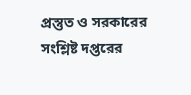প্রস্তুত ও সরকারের সংশ্লিষ্ট দপ্তরের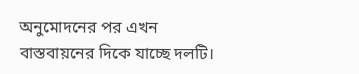অনুমোদনের পর এখন বাস্তবায়নের দিকে যাচ্ছে দলটি।